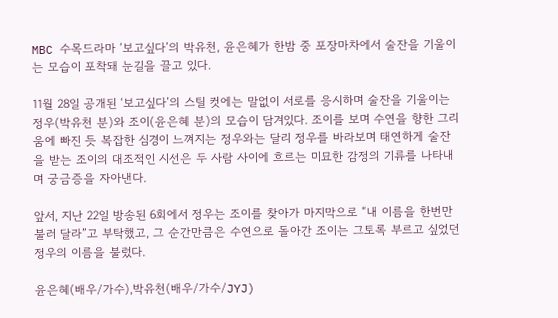MBC 수목드라마 ‘보고싶다’의 박유천, 윤은혜가 한밤 중 포장마차에서 술잔을 기울이는 모습이 포착돼 눈길을 끌고 있다.

11월 28일 공개된 ‘보고싶다’의 스틸 컷에는 말없이 서로를 응시하며 술잔을 기울이는 정우(박유천 분)와 조이(윤은혜 분)의 모습이 담겨있다. 조이를 보며 수연을 향한 그리움에 빠진 듯 복잡한 심경이 느껴지는 정우와는 달리 정우를 바라보며 태연하게 술잔을 받는 조이의 대조적인 시선은 두 사람 사이에 흐르는 미묘한 감정의 기류를 나타내며 궁금증을 자아낸다.

앞서, 지난 22일 방송된 6회에서 정우는 조이를 찾아가 마지막으로 “내 이름을 한번만 불러 달라”고 부탁했고, 그 순간만큼은 수연으로 돌아간 조이는 그토록 부르고 싶었던 정우의 이름을 불렀다.

윤은혜(배우/가수),박유천(배우/가수/JYJ)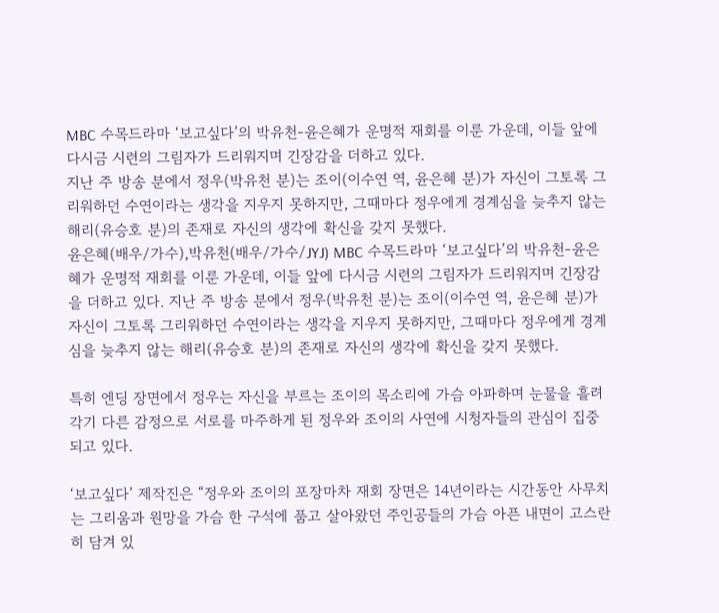MBC 수목드라마 ‘보고싶다’의 박유천-윤은혜가 운명적 재회를 이룬 가운데, 이들 앞에 다시금 시련의 그림자가 드리워지며 긴장감을 더하고 있다.
지난 주 방송 분에서 정우(박유천 분)는 조이(이수연 역, 윤은혜 분)가 자신이 그토록 그리워하던 수연이라는 생각을 지우지 못하지만, 그때마다 정우에게 경계심을 늦추지 않는 해리(유승호 분)의 존재로 자신의 생각에 확신을 갖지 못했다.
윤은혜(배우/가수),박유천(배우/가수/JYJ) MBC 수목드라마 ‘보고싶다’의 박유천-윤은혜가 운명적 재회를 이룬 가운데, 이들 앞에 다시금 시련의 그림자가 드리워지며 긴장감을 더하고 있다. 지난 주 방송 분에서 정우(박유천 분)는 조이(이수연 역, 윤은혜 분)가 자신이 그토록 그리워하던 수연이라는 생각을 지우지 못하지만, 그때마다 정우에게 경계심을 늦추지 않는 해리(유승호 분)의 존재로 자신의 생각에 확신을 갖지 못했다.

특히 엔딩 장면에서 정우는 자신을 부르는 조이의 목소리에 가슴 아파하며 눈물을 흘려 각기 다른 감정으로 서로를 마주하게 된 정우와 조이의 사연에 시청자들의 관심이 집중되고 있다.

‘보고싶다’ 제작진은 “정우와 조이의 포장마차 재회 장면은 14년이라는 시간동안 사무치는 그리움과 원망을 가슴 한 구석에 품고 살아왔던 주인공들의 가슴 아픈 내면이 고스란히 담겨 있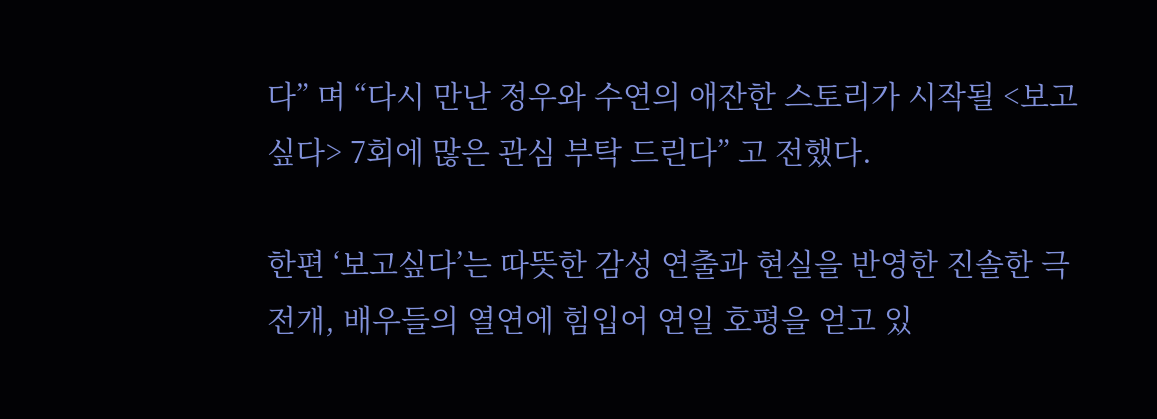다” 며 “다시 만난 정우와 수연의 애잔한 스토리가 시작될 <보고싶다> 7회에 많은 관심 부탁 드린다” 고 전했다.

한편 ‘보고싶다’는 따뜻한 감성 연출과 현실을 반영한 진솔한 극 전개, 배우들의 열연에 힘입어 연일 호평을 얻고 있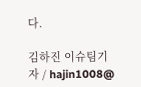다.

김하진 이슈팀기자 / hajin1008@